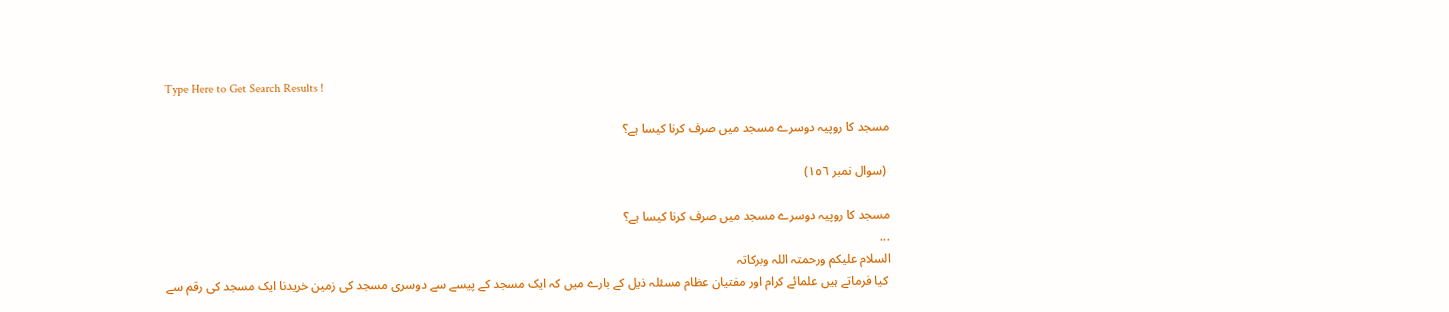Type Here to Get Search Results !

مسجد کا روپیہ دوسرے مسجد میں صرف کرنا کیسا ہے؟

 (سوال نمبر ١٥٦)

مسجد کا روپیہ دوسرے مسجد میں صرف کرنا کیسا ہے؟
...
السلام علیکم ورحمتہ اللہ وبرکاتہ
 کیا فرماتے ہیں علمائے کرام اور مفتیان عظام مسئلہ ذیل کے بارے میں کہ ایک مسجد کے پیسے سے دوسری مسجد کی زمین خریدنا ایک مسجد کی رقم سے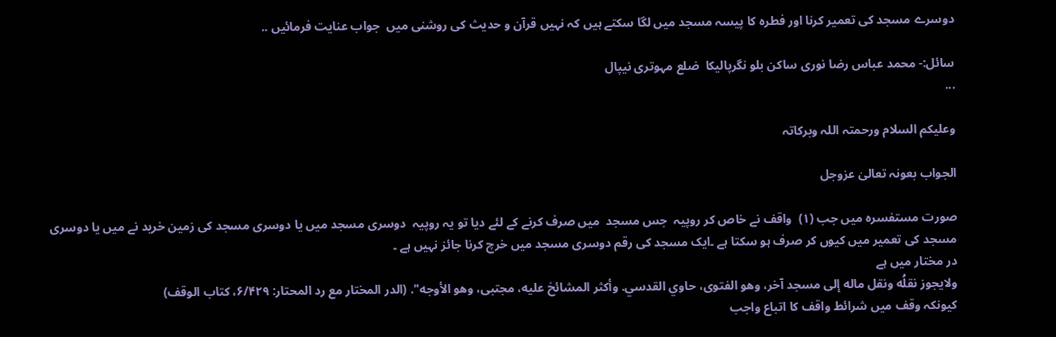دوسرے مسجد کی تعمیر کرنا اور فطرہ کا پیسہ مسجد میں لگا سکتے ہیں کہ نہیں قرآن و حدیث کی روشنی میں  جواب عنایت فرمائیں ..

سائل:- محمد عباس رضا نوری ساکن بلو نگرپالیکا  ضلع مہوتری نیپال
...

وعلیکم السلام ورحمتہ اللہ وبرکاتہ

الجواب بعونہ تعالیٰ عزوجل

صورت مستفسره میں جب (١)  واقف نے خاص کر روپیہ  جس مسجد  میں صرف کرنے کے لئے دیا تو یہ روپیہ  دوسری مسجد میں یا دوسری مسجد کی زمین خرید نے میں یا دوسری مسجد کی تعمیر میں کیوں کر صرف ہو سکتا ہے ۔ایک مسجد کی رقم دوسری مسجد میں خرچ کرنا جائز نہیں ہے ۔
در مختار میں ہے
ولایجوز نقلُه ونقل ماله إلی مسجد آخر، وهو الفتوی، حاوي القدسي. وأکثر المشائخ علیه، مجتبی، وهو الأوجه". (الدر المختار مع رد المحتار: ۶/۴۲۹، کتاب الوقف)
کیونکہ وقف میں شرائط واقف کا اتباع واجب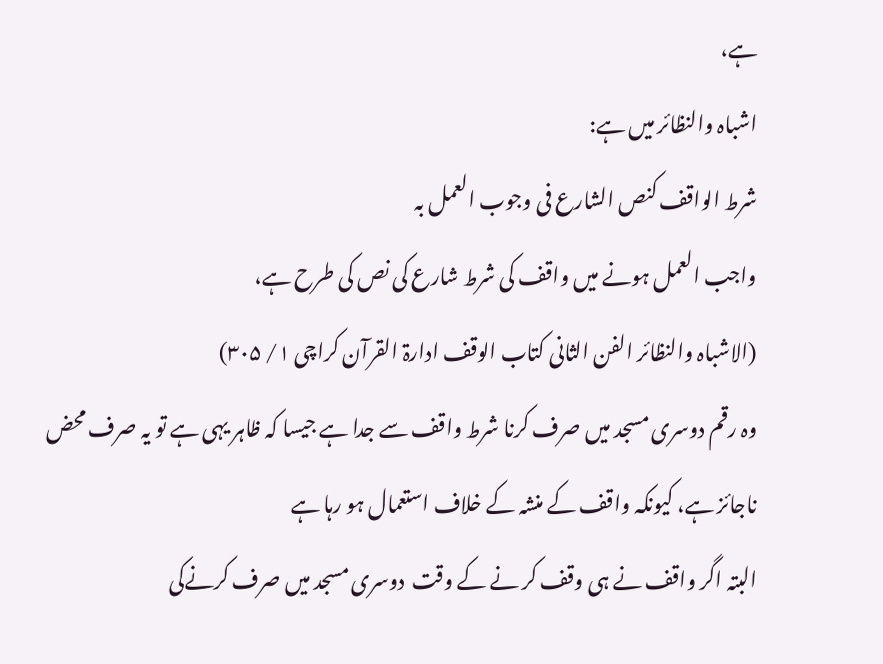ہے،
اشباہ والنظائر میں ہے:
شرط الواقف کنص الشارع فی وجوب العمل بہ
واجب العمل ہونے میں واقف کی شرط شارع کی نص کی طرح ہے،
(الاشباہ والنظائر الفن الثانی کتاب الوقف ادارۃ القرآن کراچی ۱/ ۳۰۵)
وہ رقم دوسری مسجد میں صرف کرنا شرط واقف سے جدا ہے جیسا کہ ظاہر یہی ہے تو یہ صرف محض ناجائز ہے، کیونکہ واقف کے منشہ کے خلاف استعمال ہو رہا ہے
البتہ اگر واقف نے ہی وقف کر نے کے وقت  دوسری مسجد میں صرف کرنےکی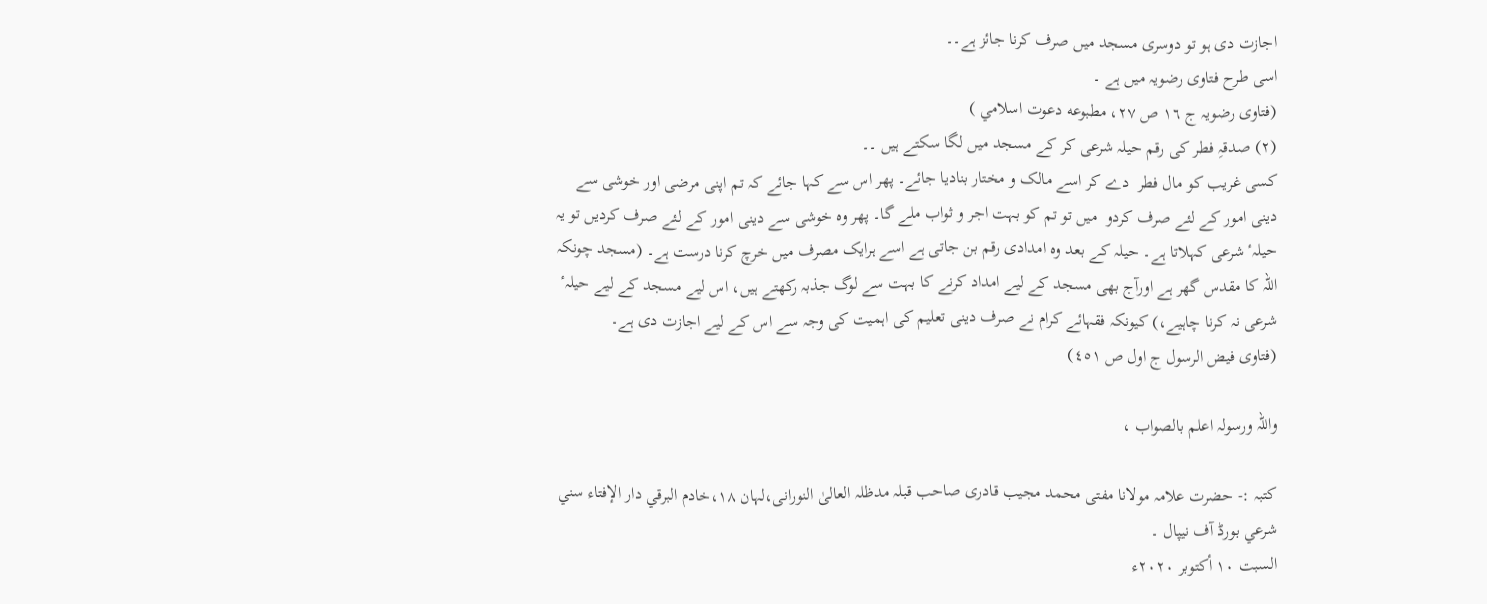اجازت دی ہو تو دوسری مسجد میں صرف کرنا جائز ہے۔۔
اسی طرح فتاوی رضویہ میں ہے ۔
(فتاوی رضویہ ج ١٦ ص ٢٧، مطبوعه دعوت اسلامي )
(٢) صدقہِ فطر کی رقم حیلہ شرعی کر کے مسجد میں لگا سکتے ہیں ۔۔
کسی غریب کو مال فطر  دے کر اسے مالک و مختار بنادیا جائے۔ پھر اس سے کہا جائے کہ تم اپنی مرضی اور خوشی سے دینی امور کے لئے صرف کردو  میں تو تم کو بہت اجر و ثواب ملے گا۔ پھر وہ خوشی سے دینی امور کے لئے صرف کردیں تو یہ حیلہٴ شرعی کہلاتا ہے۔ حیلہ کے بعد وہ امدادی رقم بن جاتی ہے اسے ہرایک مصرف میں خرچ کرنا درست ہے۔ (مسجد چونکہ اللہ کا مقدس گھر ہے اورآج بھی مسجد کے لیے امداد کرنے کا بہت سے لوگ جذبہ رکھتے ہیں، اس لیے مسجد کے لیے حیلہٴ شرعی نہ کرنا چاہیے،) کیونکہ فقہائے کرام نے صرف دینی تعلیم کی اہمیت کی وجہ سے اس کے لیے اجازت دی ہے۔
(فتاوی فیض الرسول ج اول ص ٤٥١)

واللہ ورسولہ اعلم بالصواب ،

كتبہ :- حضرت علامہ مولانا مفتی محمد مجيب قادری صاحب قبلہ مدظلہ العالیٰ النورانی،لہان ١٨،خادم البرقي دار الإفتاء سني شرعي بورڈ آف نیپال ۔
السبت ١٠ أكتوبر ٢٠٢٠ء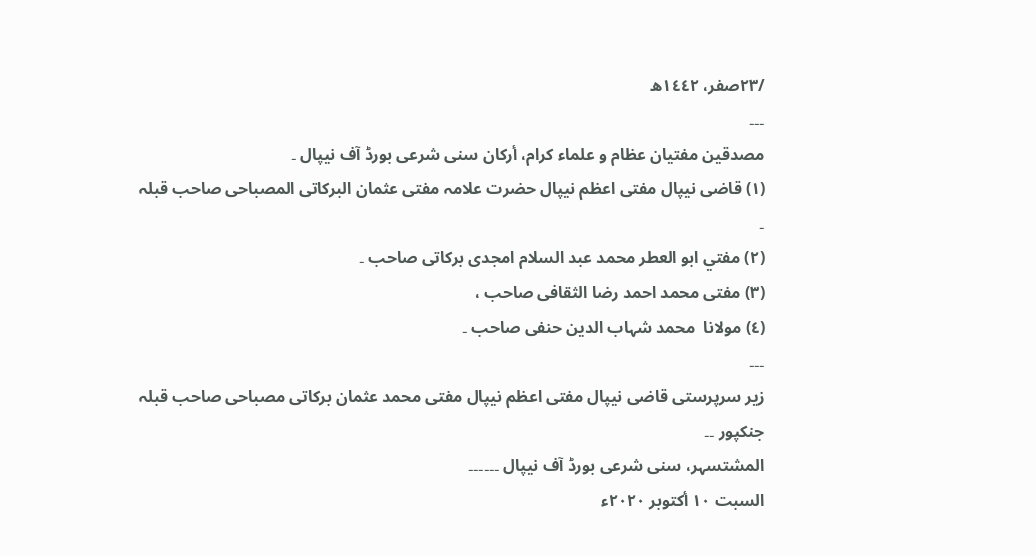/٢٣صفر، ١٤٤٢ھ
۔۔۔
مصدقين مفتيان عظام و علماء كرام، أركان سنی شرعی بورڈ آف نیپال ۔
(١) قاضی نیپال مفتی اعظم نیپال حضرت علامہ مفتی عثمان البرکاتی المصباحی صاحب قبلہ ۔
(٢) مفتي ابو العطر محمد عبد السلام امجدی برکاتی صاحب ۔
(٣) مفتی محمد احمد رضا الثقافی صاحب ،
(٤) مولانا  محمد شہاب الدین حنفی صاحب ۔
۔۔۔
زیر سرپرستی قاضی نیپال مفتی اعظم نیپال مفتی محمد عثمان برکاتی مصباحی صاحب قبلہ جنکپور ۔۔
المشتسہر، سنی شرعی بورڈ آف نیپال ۔۔۔۔۔۔
السبت ١٠ أكتوبر ٢٠٢٠ء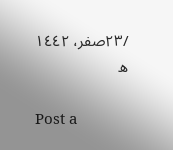/٢٣صفر، ١٤٤٢
ھ

Post a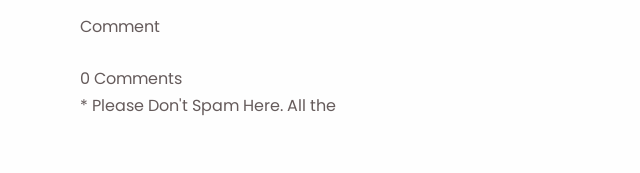Comment

0 Comments
* Please Don't Spam Here. All the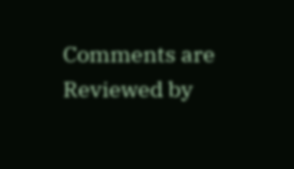Comments are Reviewed by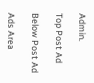Admin.

Top Post Ad

Below Post Ad

Ads Area